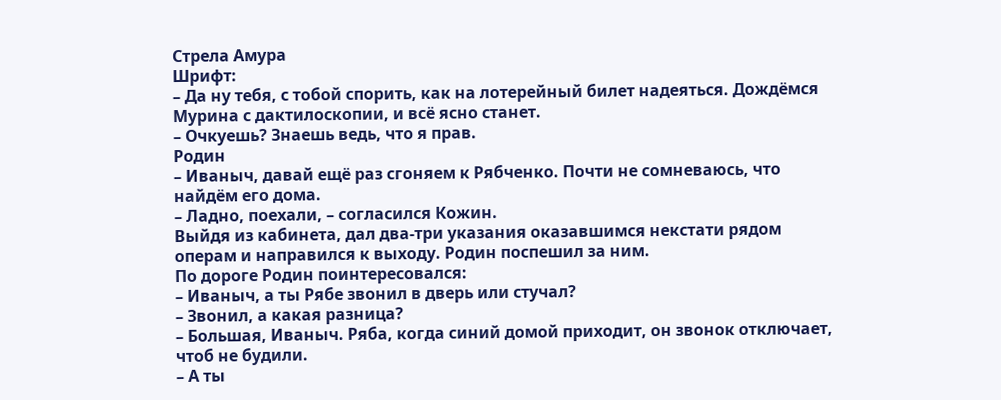Стрела Амура
Шрифт:
– Да ну тебя, с тобой спорить, как на лотерейный билет надеяться. Дождёмся Мурина с дактилоскопии, и всё ясно станет.
– Очкуешь? Знаешь ведь, что я прав.
Родин
– Иваныч, давай ещё раз сгоняем к Рябченко. Почти не сомневаюсь, что найдём его дома.
– Ладно, поехали, – согласился Кожин.
Выйдя из кабинета, дал два-три указания оказавшимся некстати рядом операм и направился к выходу. Родин поспешил за ним.
По дороге Родин поинтересовался:
– Иваныч, а ты Рябе звонил в дверь или стучал?
– Звонил, а какая разница?
– Большая, Иваныч. Ряба, когда синий домой приходит, он звонок отключает, чтоб не будили.
– А ты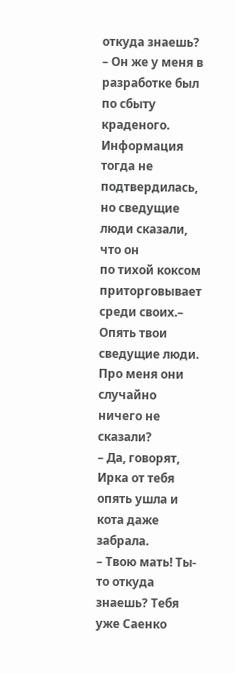откуда знаешь?
– Он же у меня в разработке был по сбыту краденого. Информация тогда не подтвердилась, но сведущие люди сказали, что он
по тихой коксом приторговывает среди своих.– Опять твои сведущие люди. Про меня они случайно ничего не сказали?
– Да, говорят, Ирка от тебя опять ушла и кота даже забрала.
– Твою мать! Ты-то откуда знаешь? Тебя уже Саенко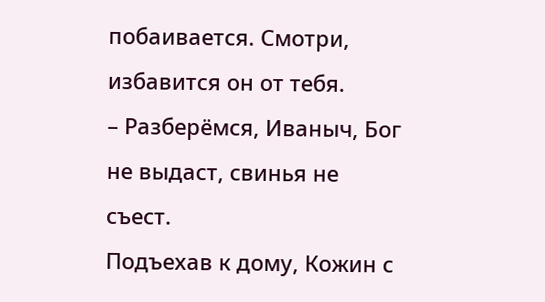побаивается. Смотри, избавится он от тебя.
– Разберёмся, Иваныч, Бог не выдаст, свинья не съест.
Подъехав к дому, Кожин с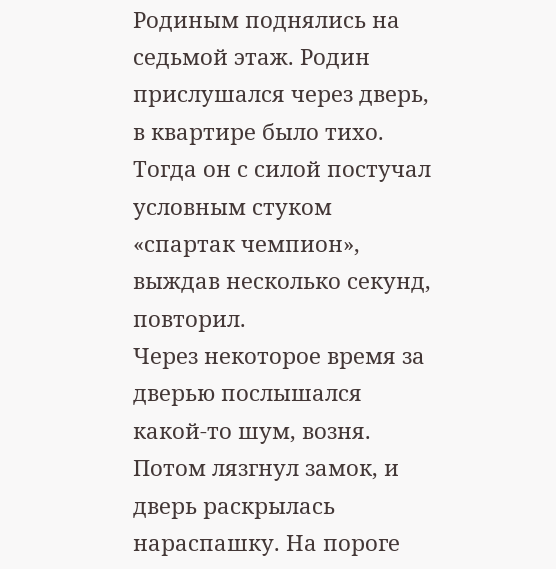Родиным поднялись на седьмой этаж. Родин прислушался через дверь, в квартире было тихо. Тогда он с силой постучал условным стуком «спартак чемпион», выждав несколько секунд, повторил.
Через некоторое время за дверью послышался какой-то шум, возня. Потом лязгнул замок, и дверь раскрылась нараспашку. На пороге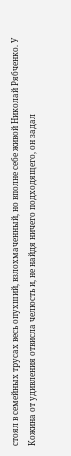стоял в семейных трусах весь опухший, взлохмаченный, но вполне себе живой Николай Рябченко. У Кожина от удивления отвисла челюсть и, не найдя ничего подходящего, он задал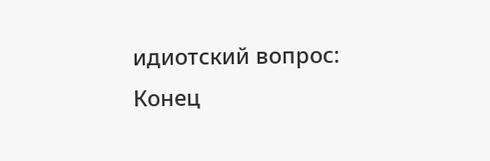идиотский вопрос:
Конец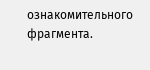ознакомительного фрагмента.